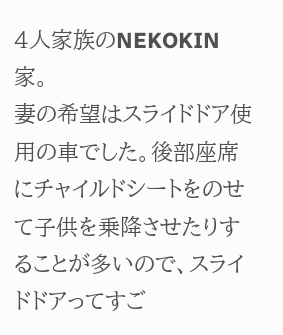4人家族のNEKOKIN家。
妻の希望はスライドドア使用の車でした。後部座席にチャイルドシートをのせて子供を乗降させたりすることが多いので、スライドドアってすご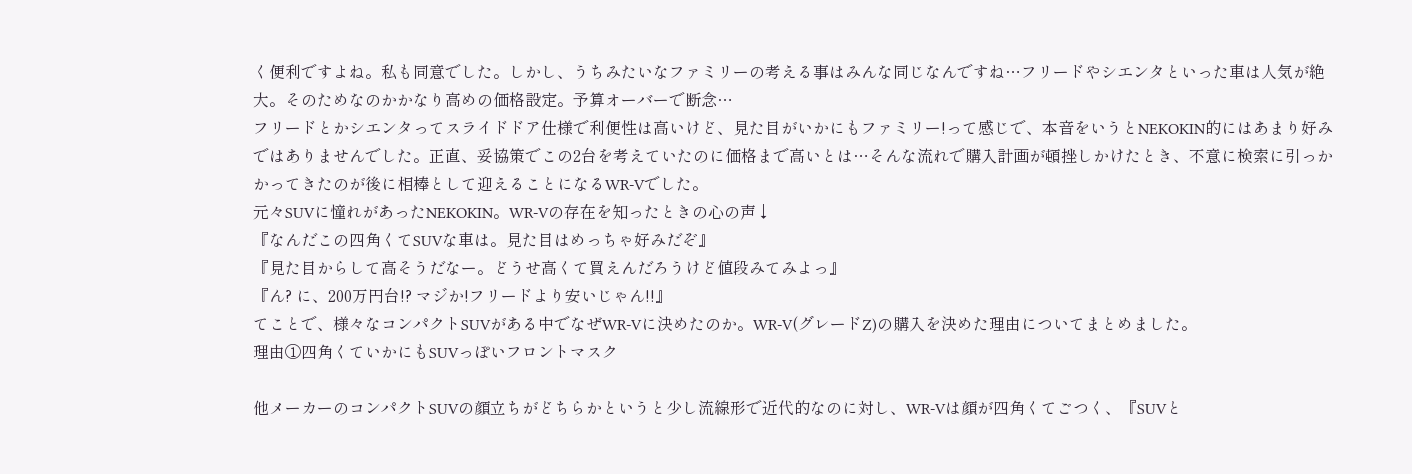く便利ですよね。私も同意でした。しかし、うちみたいなファミリーの考える事はみんな同じなんですね…フリードやシエンタといった車は人気が絶大。そのためなのかかなり高めの価格設定。予算オーバーで断念…
フリードとかシエンタってスライドドア仕様で利便性は高いけど、見た目がいかにもファミリー!って感じで、本音をいうとNEKOKIN的にはあまり好みではありませんでした。正直、妥協策でこの2台を考えていたのに価格まで高いとは…そんな流れで購入計画が頓挫しかけたとき、不意に検索に引っかかってきたのが後に相棒として迎えることになるWR-Vでした。
元々SUVに憧れがあったNEKOKIN。WR-Vの存在を知ったときの心の声↓
『なんだこの四角くてSUVな車は。見た目はめっちゃ好みだぞ』
『見た目からして高そうだなー。どうせ高くて買えんだろうけど値段みてみよっ』
『ん? に、200万円台!? マジか!フリードより安いじゃん!!』
てことで、様々なコンパクトSUVがある中でなぜWR-Vに決めたのか。WR-V(グレードZ)の購入を決めた理由についてまとめました。
理由①四角くていかにもSUVっぽいフロントマスク

他メーカーのコンパクトSUVの顔立ちがどちらかというと少し流線形で近代的なのに対し、WR-Vは顔が四角くてごつく、『SUVと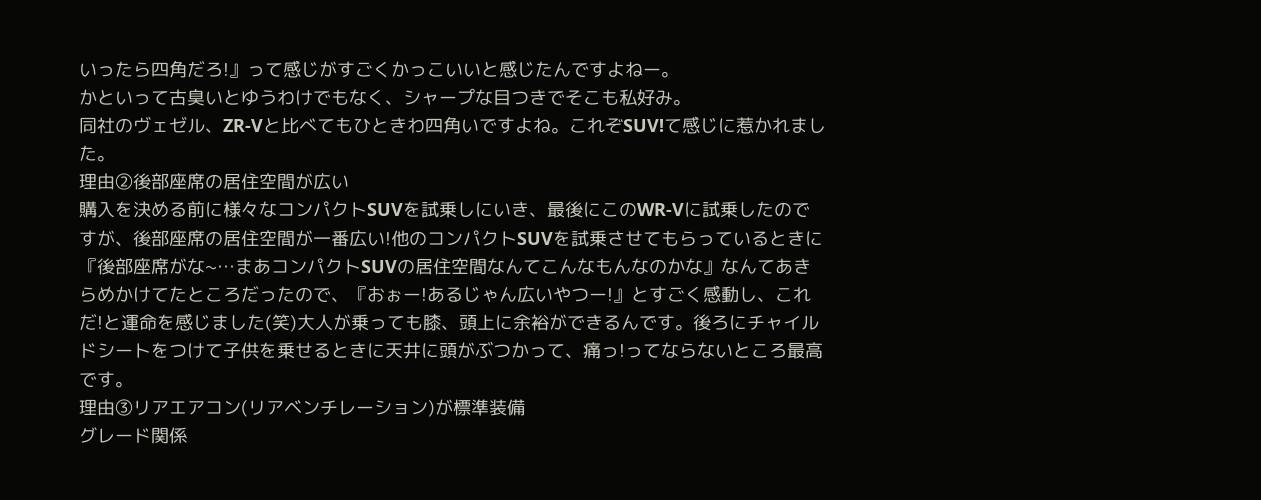いったら四角だろ!』って感じがすごくかっこいいと感じたんですよねー。
かといって古臭いとゆうわけでもなく、シャープな目つきでそこも私好み。
同社のヴェゼル、ZR-Vと比べてもひときわ四角いですよね。これぞSUV!て感じに惹かれました。
理由②後部座席の居住空間が広い
購入を決める前に様々なコンパクトSUVを試乗しにいき、最後にこのWR-Vに試乗したのですが、後部座席の居住空間が一番広い!他のコンパクトSUVを試乗させてもらっているときに『後部座席がな~…まあコンパクトSUVの居住空間なんてこんなもんなのかな』なんてあきらめかけてたところだったので、『おぉー!あるじゃん広いやつー!』とすごく感動し、これだ!と運命を感じました(笑)大人が乗っても膝、頭上に余裕ができるんです。後ろにチャイルドシートをつけて子供を乗せるときに天井に頭がぶつかって、痛っ!ってならないところ最高です。
理由③リアエアコン(リアベンチレーション)が標準装備
グレード関係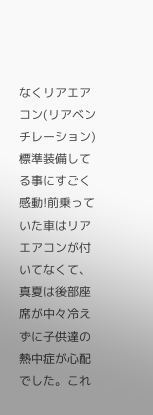なくリアエアコン(リアベンチレーション)標準装備してる事にすごく感動!前乗っていた車はリアエアコンが付いてなくて、真夏は後部座席が中々冷えずに子供達の熱中症が心配でした。これ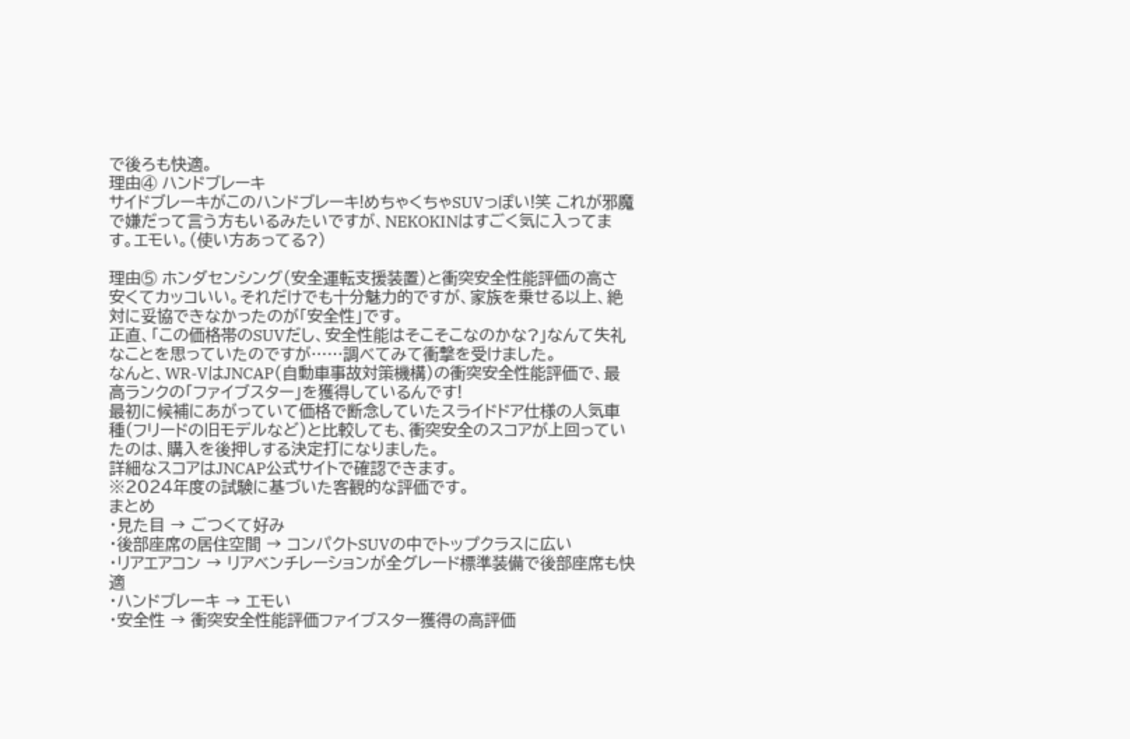で後ろも快適。
理由④ ハンドブレーキ
サイドブレーキがこのハンドブレーキ!めちゃくちゃSUVっぽい!笑 これが邪魔で嫌だって言う方もいるみたいですが、NEKOKINはすごく気に入ってます。エモい。(使い方あってる?)

理由⑤ ホンダセンシング(安全運転支援装置)と衝突安全性能評価の高さ
安くてカッコいい。それだけでも十分魅力的ですが、家族を乗せる以上、絶対に妥協できなかったのが「安全性」です。
正直、「この価格帯のSUVだし、安全性能はそこそこなのかな?」なんて失礼なことを思っていたのですが……調べてみて衝撃を受けました。
なんと、WR-VはJNCAP(自動車事故対策機構)の衝突安全性能評価で、最高ランクの「ファイブスター」を獲得しているんです!
最初に候補にあがっていて価格で断念していたスライドドア仕様の人気車種(フリードの旧モデルなど)と比較しても、衝突安全のスコアが上回っていたのは、購入を後押しする決定打になりました。
詳細なスコアはJNCAP公式サイトで確認できます。
※2024年度の試験に基づいた客観的な評価です。
まとめ
・見た目 → ごつくて好み
・後部座席の居住空間 → コンパクトSUVの中でトップクラスに広い
・リアエアコン → リアベンチレーションが全グレード標準装備で後部座席も快適
・ハンドブレーキ → エモい
・安全性 → 衝突安全性能評価ファイブスター獲得の高評価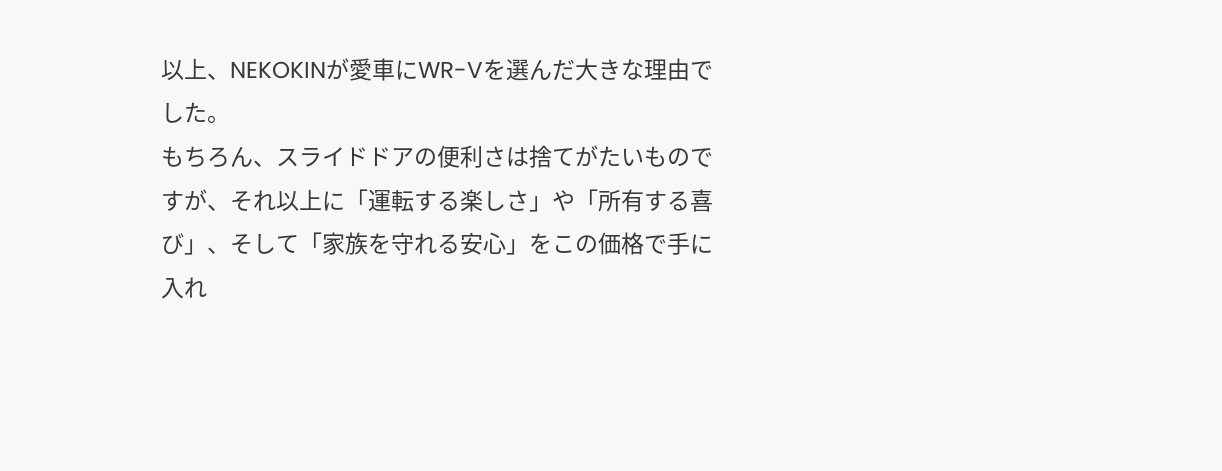以上、NEKOKINが愛車にWR-Vを選んだ大きな理由でした。
もちろん、スライドドアの便利さは捨てがたいものですが、それ以上に「運転する楽しさ」や「所有する喜び」、そして「家族を守れる安心」をこの価格で手に入れ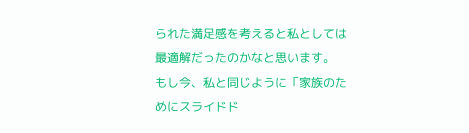られた満足感を考えると私としては最適解だったのかなと思います。
もし今、私と同じように「家族のためにスライドド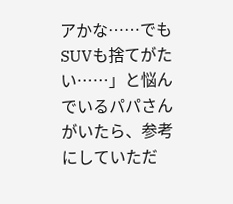アかな……でもSUVも捨てがたい……」と悩んでいるパパさんがいたら、参考にしていただ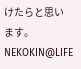けたらと思います。
NEKOKIN@LIFE